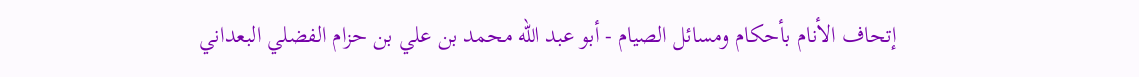إتحاف الأنام بأحكام ومسائل الصيام - أبو عبد الله محمد بن علي بن حزام الفضلي البعداني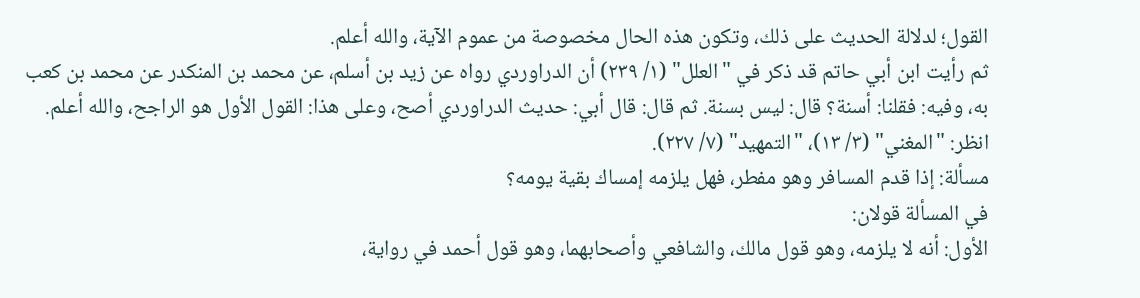القول؛ لدلالة الحديث على ذلك، وتكون هذه الحال مخصوصة من عموم الآية، والله أعلم.
ثم رأيت ابن أبي حاتم قد ذكر في "العلل" (١/ ٢٣٩) أن الدراوردي رواه عن زيد بن أسلم، عن محمد بن المنكدر عن محمد بن كعب به، وفيه: فقلنا: أسنة؟ قال: ليس بسنة. ثم قال: قال أبي: حديث الدراوردي أصح، وعلى هذا: القول الأول هو الراجح، والله أعلم.
انظر: "المغني" (٣/ ١٣)، "التمهيد" (٧/ ٢٢٧).
مسألة: إذا قدم المسافر وهو مفطر، فهل يلزمه إمساك بقية يومه؟
في المسألة قولان:
الأول: أنه لا يلزمه، وهو قول مالك، والشافعي وأصحابهما، وهو قول أحمد في رواية،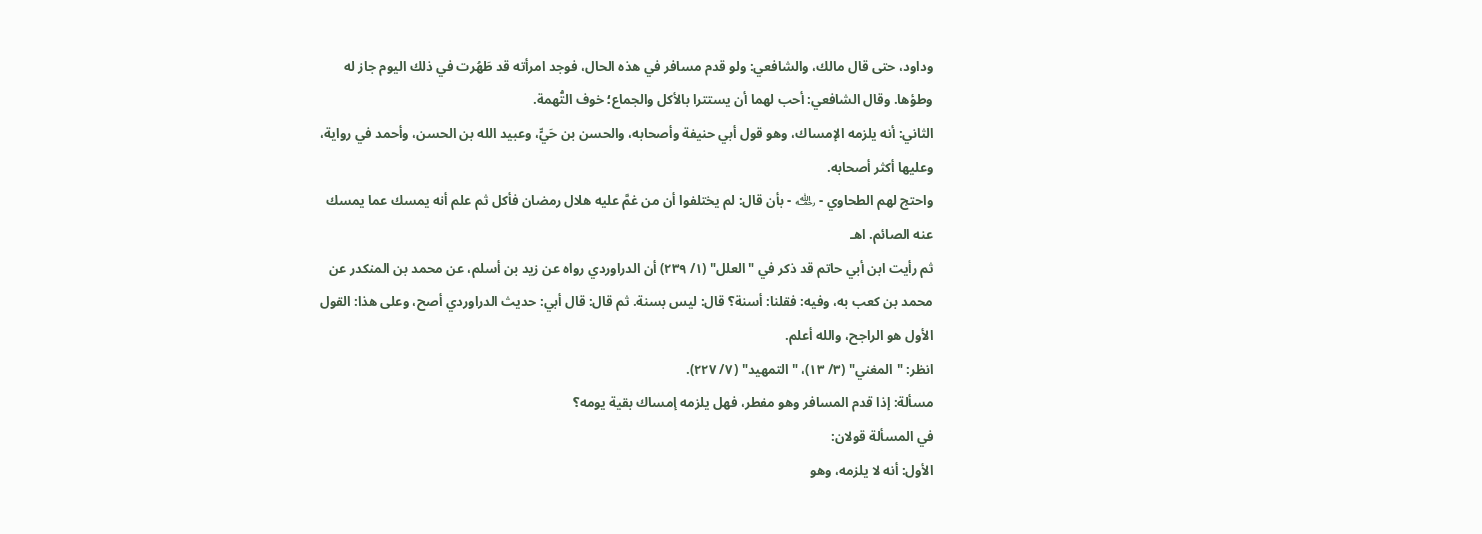وداود، حتى قال مالك، والشافعي: ولو قدم مسافر في هذه الحال، فوجد امرأته قد طَهُرت في ذلك اليوم جاز له وطؤها. وقال الشافعي: أحب لهما أن يستترا بالأكل والجماع؛ خوف التُّهمة.
الثاني: أنه يلزمه الإمساك، وهو قول أبي حنيفة وأصحابه، والحسن بن حَيٍّ، وعبيد الله بن الحسن، وأحمد في رواية، وعليها أكثر أصحابه.
واحتج لهم الطحاوي - ﵀ - بأن قال: لم يختلفوا أن من غمَّ عليه هلال رمضان فأكل ثم علم أنه يمسك عما يمسك عنه الصائم. اهـ
ثم رأيت ابن أبي حاتم قد ذكر في "العلل" (١/ ٢٣٩) أن الدراوردي رواه عن زيد بن أسلم، عن محمد بن المنكدر عن محمد بن كعب به، وفيه: فقلنا: أسنة؟ قال: ليس بسنة. ثم قال: قال أبي: حديث الدراوردي أصح، وعلى هذا: القول الأول هو الراجح، والله أعلم.
انظر: "المغني" (٣/ ١٣)، "التمهيد" (٧/ ٢٢٧).
مسألة: إذا قدم المسافر وهو مفطر، فهل يلزمه إمساك بقية يومه؟
في المسألة قولان:
الأول: أنه لا يلزمه، وهو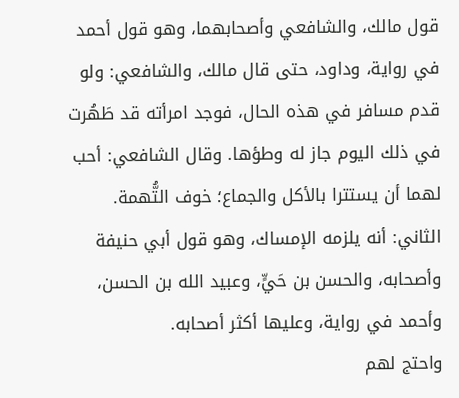قول مالك، والشافعي وأصحابهما، وهو قول أحمد في رواية، وداود، حتى قال مالك، والشافعي: ولو قدم مسافر في هذه الحال، فوجد امرأته قد طَهُرت في ذلك اليوم جاز له وطؤها. وقال الشافعي: أحب لهما أن يستترا بالأكل والجماع؛ خوف التُّهمة.
الثاني: أنه يلزمه الإمساك، وهو قول أبي حنيفة وأصحابه، والحسن بن حَيٍّ، وعبيد الله بن الحسن، وأحمد في رواية، وعليها أكثر أصحابه.
واحتج لهم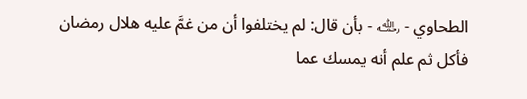الطحاوي - ﵀ - بأن قال: لم يختلفوا أن من غمَّ عليه هلال رمضان فأكل ثم علم أنه يمسك عما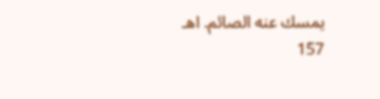يمسك عنه الصائم. اهـ
157